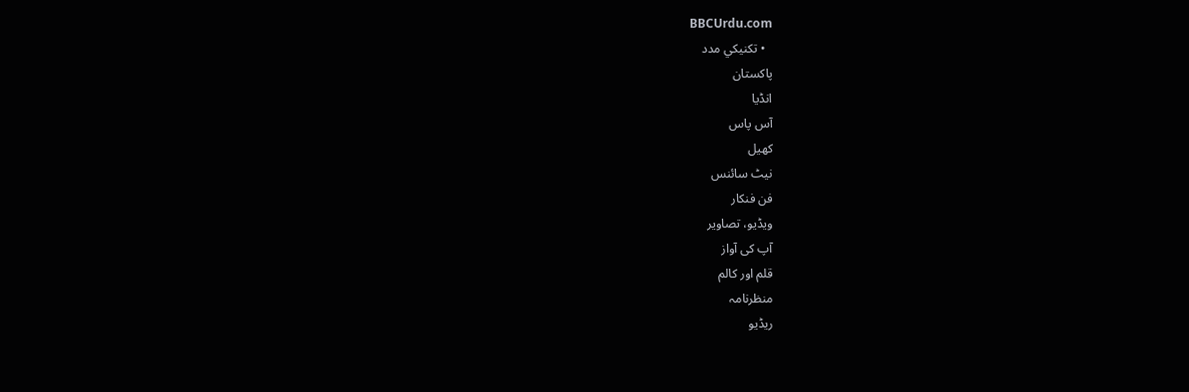BBCUrdu.com
  • تکنيکي مدد
پاکستان
انڈیا
آس پاس
کھیل
نیٹ سائنس
فن فنکار
ویڈیو، تصاویر
آپ کی آواز
قلم اور کالم
منظرنامہ
ریڈیو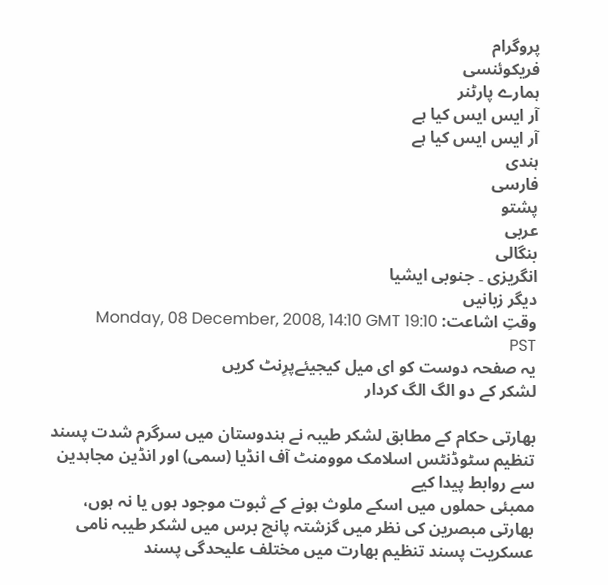پروگرام
فریکوئنسی
ہمارے پارٹنر
آر ایس ایس کیا ہے
آر ایس ایس کیا ہے
ہندی
فارسی
پشتو
عربی
بنگالی
انگریزی ۔ جنوبی ایشیا
دیگر زبانیں
وقتِ اشاعت: Monday, 08 December, 2008, 14:10 GMT 19:10 PST
یہ صفحہ دوست کو ای میل کیجیئےپرِنٹ کریں
لشکر کے دو الگ الگ کردار

بھارتی حکام کے مطابق لشکر طیبہ نے ہندوستان میں سرگرم شدت پسند تنظیم سٹوڈنٹس اسلامک موومنٹ آف انڈیا (سمی) اور انڈین مجاہدین سے روابط پیدا کیے
ممبئی حملوں میں اسکے ملوث ہونے کے ثبوت موجود ہوں یا نہ ہوں، بھارتی مبصرین کی نظر میں گزشتہ پانچ برس میں لشکر طیبہ نامی عسکریت پسند تنظیم بھارت میں مختلف علیحدگی پسند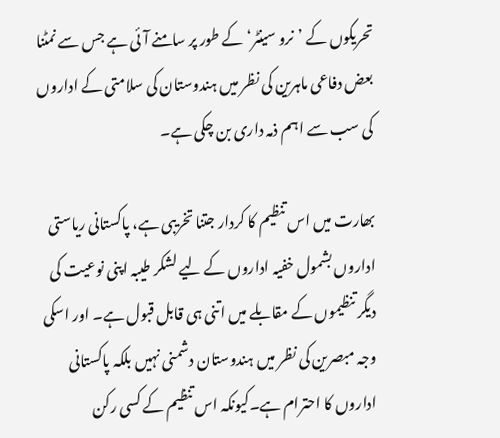تحریکوں کے ’نرو سینٹر‘ کے طور پر سامنے آئی ہے جس سے نمٹنا بعض دفاعی ماہرین کی نظر میں ہندوستان کی سلامتی کے اداروں کی سب سے اہم ذمہ داری بن چکی ہے۔

بھارت میں اس تنظیم کا کردار جتنا تخریبی ہے، پاکستانی ریاستی اداروں بشمول خفیہ اداروں کے لیے لشکر طیبہ اپنی نوعیت کی دیگر تنظیموں کے مقابلے میں اتنی ہی قابل قبول ہے۔ اور اسکی وجہ مبصرین کی نظر میں ہندوستان دشمنی نہیں بلکہ پاکستانی اداروں کا احترام ہے۔کیونکہ اس تنظیم کے کسی رکن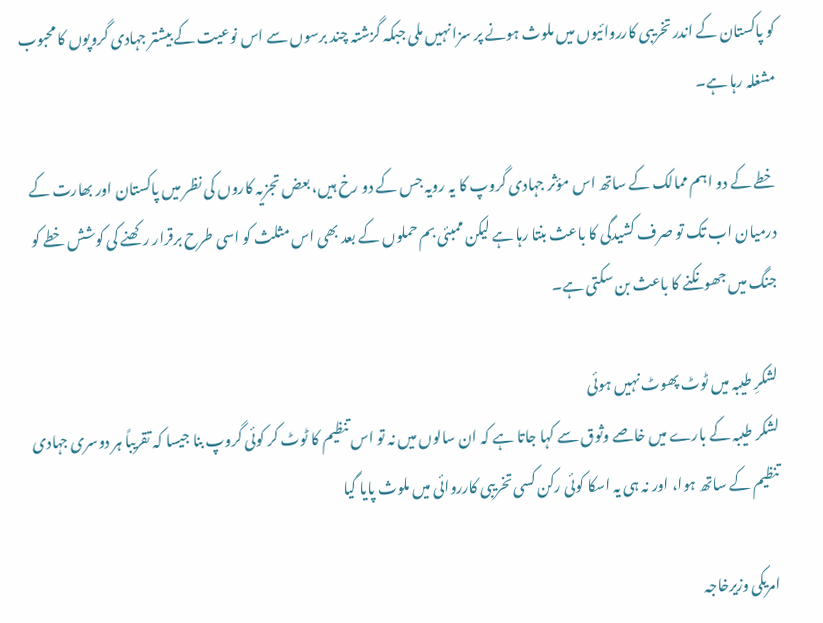کو پاکستان کے اندر تخریبی کارروائیوں میں ملوث ہونے پر سزا نہیں ملی جبکہ گزشتہ چند برسوں سے اس نوعیت کے بیشتر جہادی گروپوں کا محبوب مشغلہ رہا ہے۔

خطے کے دو اہم ممالک کے ساتھ اس مؤثر جہادی گروپ کا یہ رویہ جس کے دو رخ ہیں، بعض تجزیہ کاروں کی نظر میں پاکستان اور بھارت کے درمیان اب تک تو صرف کشیدگی کا باعث بنتا رہا ہے لیکن ممبئی بم حملوں کے بعد بھی اس مثلث کو اسی طرح برقرار رکھنے کی کوشش خطے کو جنگ میں جھونکنے کا باعث بن سکتی ہے۔

لشکرِ طیبہ میں ٹوٹ پھوٹ نہیں ہوئی
لشکر طیبہ کے بارے میں خاصے وثوق سے کہا جاتا ہے کہ ان سالوں میں نہ تو اس تنظیم کا ٹوٹ کر کوئی گروپ بنا جیسا کہ تقریباً ہر دوسری جہادی تنظیم کے ساتھ ہوا، اور نہ ہی یہ اسکا کوئی رکن کسی تخریبی کارروائی میں ملوث پایا گیا

امریکی وزیرخاجہ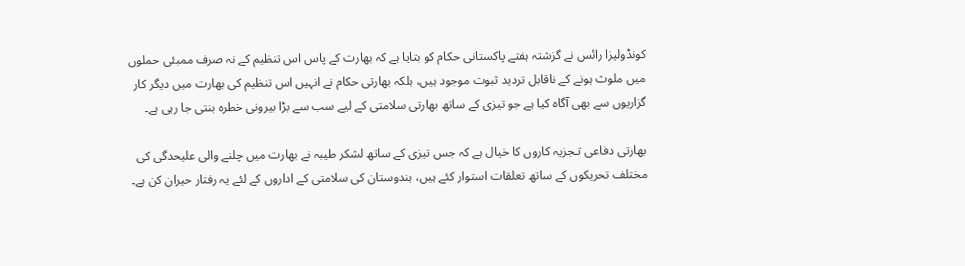کونڈولیزا رائس نے گزشتہ ہفتے پاکستانی حکام کو بتایا ہے کہ بھارت کے پاس اس تنظیم کے نہ صرف ممبئی حملوں میں ملوث ہونے کے ناقابل تردید ثبوت موجود ہیں، بلکہ بھارتی حکام نے انہیں اس تنظیم کی بھارت میں دیگر کار گزاریوں سے بھی آگاہ کیا ہے جو تیزی کے ساتھ بھارتی سلامتی کے لیے سب سے بڑا بیرونی خطرہ بنتی جا رہی ہے۔

بھارتی دفاعی تـجزیہ کاروں کا خیال ہے کہ جس تیزی کے ساتھ لشکر طیبہ نے بھارت میں چلنے والی علیحدگی کی مختلف تحریکوں کے ساتھ تعلقات استوار کئے ہیں، ہندوستان کی سلامتی کے اداروں کے لئے یہ رفتار حیران کن ہے۔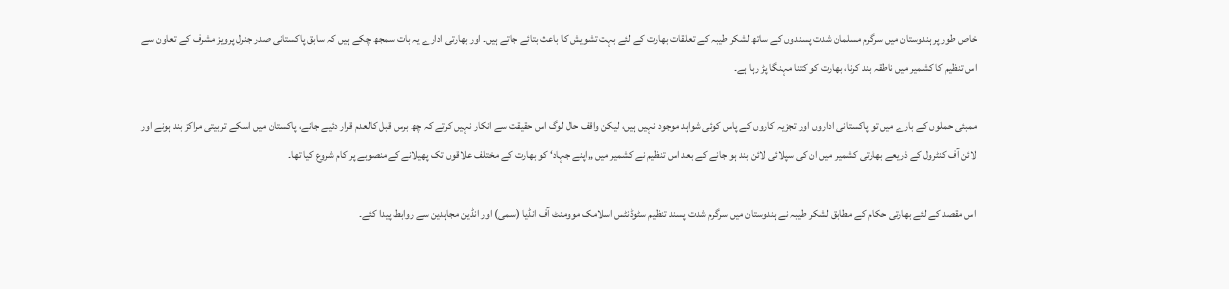خاص طور پر ہندوستان میں سرگرم مسلمان شدت پسندوں کے ساتھ لشکر طیبہ کے تعلقات بھارت کے لئے بہت تشویش کا باعث بتائے جاتے ہیں۔ اور بھارتی ادارے یہ بات سمجھ چکے ہیں کہ سابق پاکستانی صدر جنرل پرویز مشرف کے تعاون سے اس تنظیم کا کشمیر میں ناطقہ بند کرنا، بھارت کو کتنا مہنگا پڑ رہا ہے۔

ممبئی حملوں کے بارے میں تو پاکستانی اداروں اور تجزیہ کاروں کے پاس کوئی شواہد موجود نہیں ہیں، لیکن واقف حال لوگ اس حقیقت سے انکار نہیں کرتے کہ چھ برس قبل کالعدم قرار دئیے جانے، پاکستان میں اسکے تربیتی مراکز بند ہونے اور لائن آف کنٹرول کے ذریعے بھارتی کشمیر میں ان کی سپلائی لائن بند ہو جانے کے بعد اس تنظیم نے کشمیر میں „اپنے جہاد‘ کو بھارت کے مختلف علاقوں تک پھیلانے کےمنصوبے پر کام شروع کیا تھا۔

اس مقصد کے لئے بھارتی حکام کے مطابق لشکر طیبہ نے ہندوستان میں سرگرم شدت پسند تنظیم سٹوڈنٹس اسلامک موومنٹ آف انڈیا (سمی) اور انڈین مجاہدین سے روابط پیدا کئے۔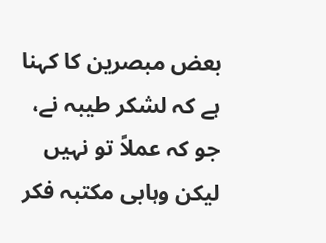بعض مبصرین کا کہنا ہے کہ لشکر طیبہ نے، جو کہ عملاً تو نہیں لیکن وہابی مکتبہ فکر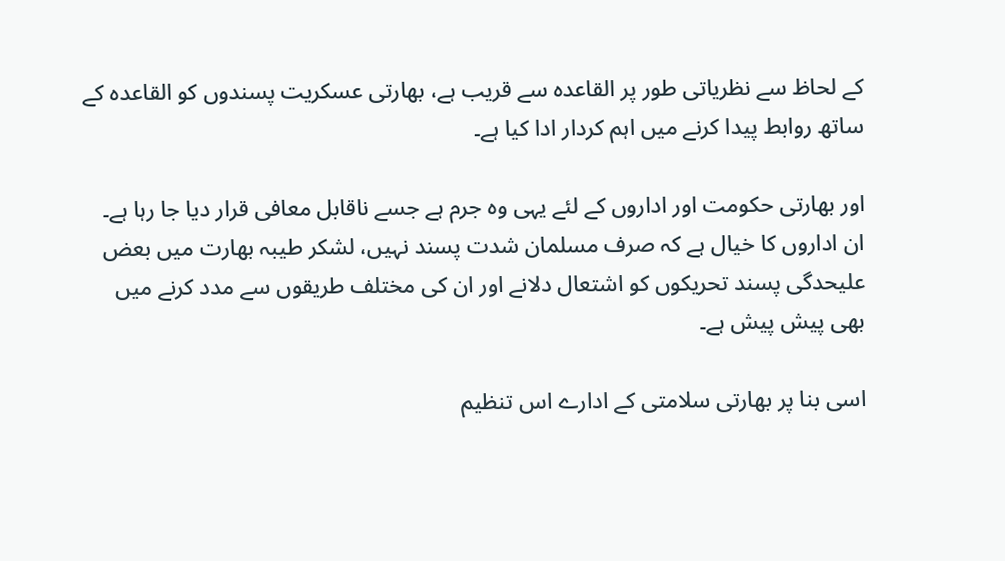کے لحاظ سے نظریاتی طور پر القاعدہ سے قریب ہے، بھارتی عسکریت پسندوں کو القاعدہ کے ساتھ روابط پیدا کرنے میں اہم کردار ادا کیا ہے۔

اور بھارتی حکومت اور اداروں کے لئے یہی وہ جرم ہے جسے ناقابل معافی قرار دیا جا رہا ہے۔ ان اداروں کا خیال ہے کہ صرف مسلمان شدت پسند نہیں، لشکر طیبہ بھارت میں بعض علیحدگی پسند تحریکوں کو اشتعال دلانے اور ان کی مختلف طریقوں سے مدد کرنے میں بھی پیش پیش ہے۔

اسی بنا پر بھارتی سلامتی کے ادارے اس تنظیم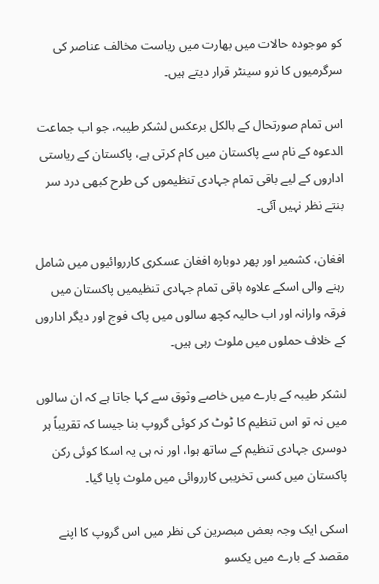کو موجودہ حالات میں بھارت میں ریاست مخالف عناصر کی سرگرمیوں کا نرو سینٹر قرار دیتے ہیں۔

اس تمام صورتحال کے بالکل برعکس لشکر طیبہ، جو اب جماعت الدعوہ کے نام سے پاکستان میں کام کرتی ہے، پاکستان کے ریاستی اداروں کے لیے باقی تمام جہادی تنظیموں کی طرح کبھی درد سر بنتے نظر نہیں آئی۔

افغان، کشمیر اور پھر دوبارہ افغان عسکری کارروائیوں میں شامل رہنے والی اسکے علاوہ باقی تمام جہادی تنظیمیں پاکستان میں فرقہ وارانہ اور اب حالیہ کچھ سالوں میں پاک فوج اور دیگر اداروں کے خلاف حملوں میں ملوث رہی ہیں۔

لشکر طیبہ کے بارے میں خاصے وثوق سے کہا جاتا ہے کہ ان سالوں میں نہ تو اس تنظیم کا ٹوٹ کر کوئی گروپ بنا جیسا کہ تقریباً ہر دوسری جہادی تنظیم کے ساتھ ہوا، اور نہ ہی یہ اسکا کوئی رکن پاکستان میں کسی تخریبی کارروائی میں ملوث پایا گیا۔

اسکی ایک وجہ بعض مبصرین کی نظر میں اس گروپ کا اپنے مقصد کے بارے میں یکسو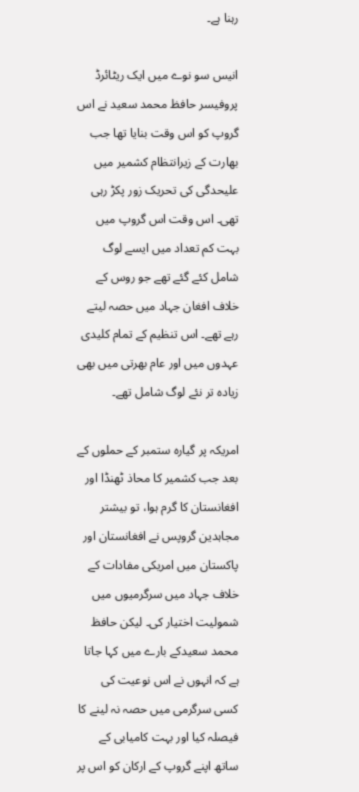رہنا ہے۔

انیس سو نوے میں ایک ریٹائرڈ پروفیسر حافظ محمد سعید نے اس گروپ کو اس وقت بنایا تھا جب بھارت کے زیرانتظام کشمیر میں علیحدگی کی تحریک زور پکڑ رہی تھی۔ اس وقت اس گروپ میں بہت کم تعداد میں ایسے لوگ شامل کئے گئے تھے جو روس کے خلاف افغان جہاد میں حصہ لیتے رہے تھے۔ اس تنظیم کے تمام کلیدی عہدوں میں اور عام بھرتی میں بھی زیادہ تر نئے لوگ شامل تھے۔

امریکہ پر گیارہ ستمبر کے حملوں کے بعد جب کشمیر کا محاذ ٹھنڈا اور افغانستان کا گرم ہوا، تو بیشتر مجاہدین گروپس نے افغانستان اور پاکستان میں امریکی مفادات کے خلاف جہاد میں سرگرمیوں میں شمولیت اختیار کی۔ لیکن حافظ محمد سعیدکے بارے میں کہا جاتا ہے کہ انہوں نے اس نوعیت کی کسی سرگرمی میں حصہ نہ لینے کا فیصلہ کیا اور بہت کامیابی کے ساتھ اپنے گروپ کے ارکان کو اس پر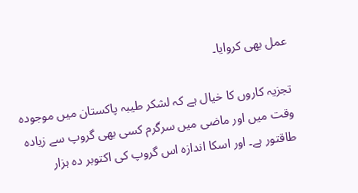عمل بھی کروایا۔

تجزیہ کاروں کا خیال ہے کہ لشکر طیبہ پاکستان میں موجودہ وقت میں اور ماضی میں سرگرم کسی بھی گروپ سے زیادہ طاقتور ہے۔ اور اسکا اندازہ اس گروپ کی اکتوبر دہ ہزار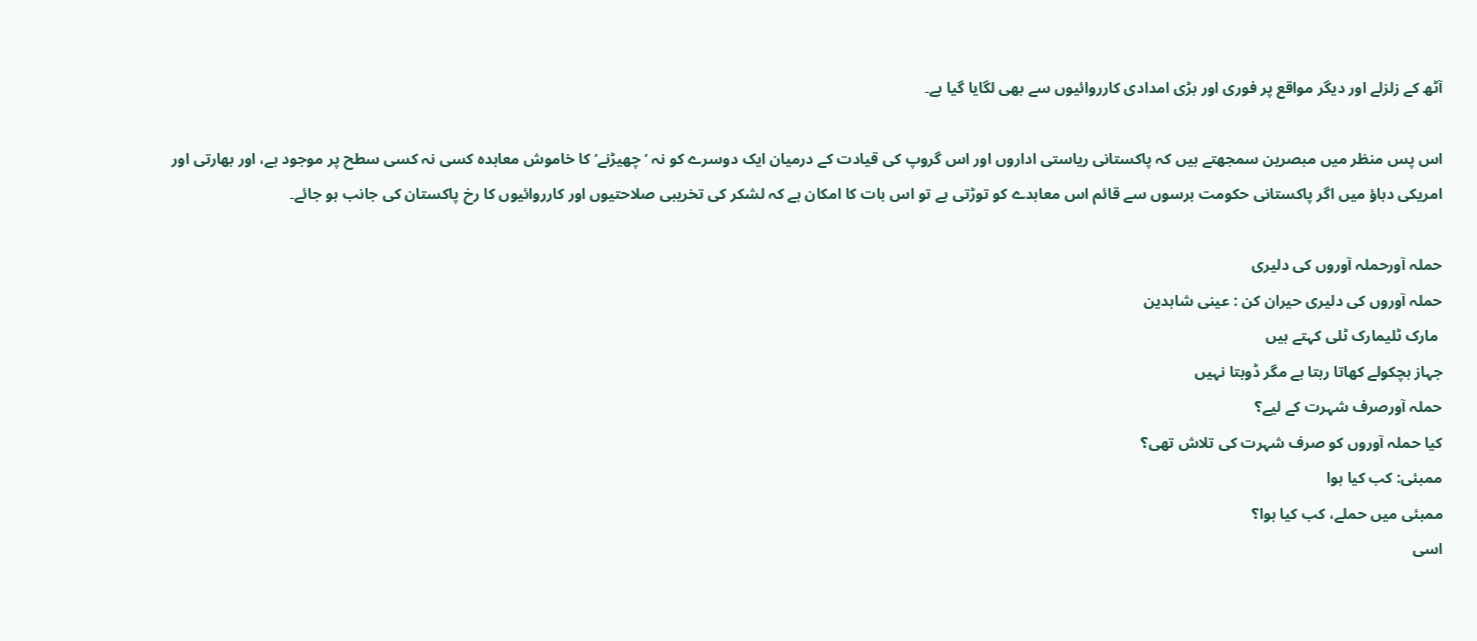آٹھ کے زلزلے اور دیگر مواقع پر فوری اور بڑی امدادی کارروائیوں سے بھی لگایا گیا ہے۔

اس پس منظر میں مبصرین سمجھتے ہیں کہ پاکستانی ریاستی اداروں اور اس گروپ کی قیادت کے درمیان ایک دوسرے کو نہ ’چھیڑنے’ کا خاموش معاہدہ کسی نہ کسی سطح پر موجود ہے، اور بھارتی اور امریکی دباؤ میں اگر پاکستانی حکومت برسوں سے قائم اس معاہدے کو توڑتی ہے تو اس بات کا امکان ہے کہ لشکر کی تخریبی صلاحتیوں اور کارروائیوں کا رخ پاکستان کی جانب ہو جائے۔

حملہ آورحملہ آوروں کی دلیری
حملہ آوروں کی دلیری حیران کن : عینی شاہدین
 مارک ٹلیمارک ٹلی کہتے ہیں
جہاز ہچکولے کھاتا رہتا ہے مگر ڈوبتا نہیں
حملہ آورصرف شہرت کے لیے؟
کیا حملہ آوروں کو صرف شہرت کی تلاش تھی؟
ممبئی: کب کیا ہوا
ممبئی میں حملے، کب کیا ہوا؟
اسی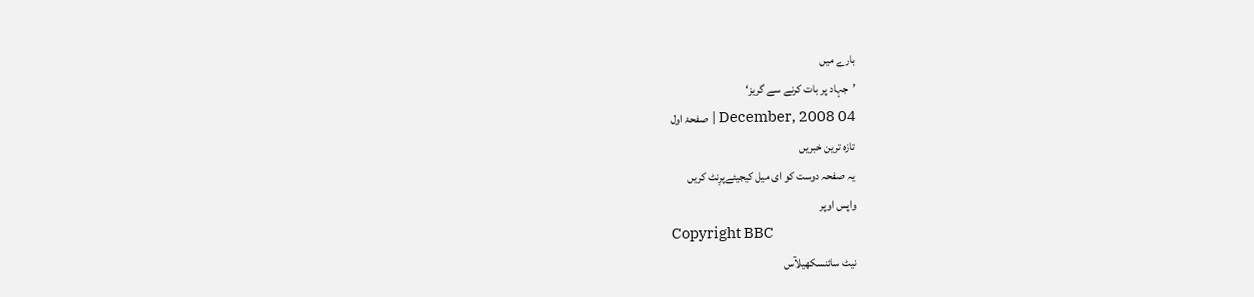بارے میں
’جہاد پر بات کرنے سے گریز‘
04 December, 2008 | صفحۂ اول
تازہ ترین خبریں
یہ صفحہ دوست کو ای میل کیجیئےپرِنٹ کریں
واپس اوپر
Copyright BBC
نیٹ سائنسکھیلآس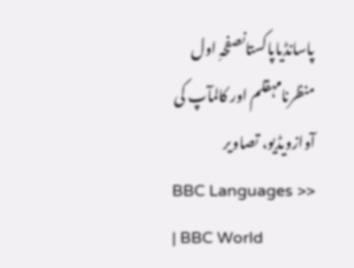پاسانڈیاپاکستانصفحہِ اول
منظرنامہقلم اور کالمآپ کی آوازویڈیو، تصاویر
BBC Languages >> | BBC World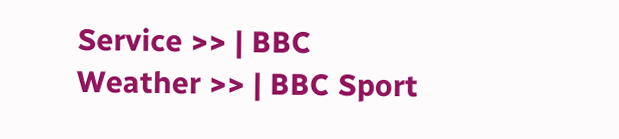Service >> | BBC Weather >> | BBC Sport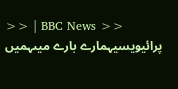>> | BBC News >>
پرائیویسیہمارے بارے میںہمیں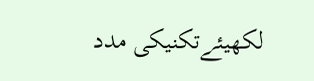لکھیئےتکنیکی مدد